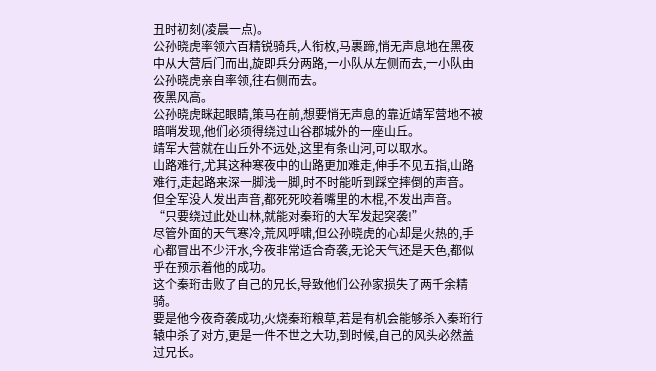丑时初刻(凌晨一点)。
公孙晓虎率领六百精锐骑兵,人衔枚,马裹蹄,悄无声息地在黑夜中从大营后门而出,旋即兵分两路,一小队从左侧而去,一小队由公孙晓虎亲自率领,往右侧而去。
夜黑风高。
公孙晓虎眯起眼睛,策马在前,想要悄无声息的靠近靖军营地不被暗哨发现,他们必须得绕过山谷郡城外的一座山丘。
靖军大营就在山丘外不远处,这里有条山河,可以取水。
山路难行,尤其这种寒夜中的山路更加难走,伸手不见五指,山路难行,走起路来深一脚浅一脚,时不时能听到踩空摔倒的声音。
但全军没人发出声音,都死死咬着嘴里的木棍,不发出声音。
“只要绕过此处山林,就能对秦珩的大军发起突袭!”
尽管外面的天气寒冷,荒风呼啸,但公孙晓虎的心却是火热的,手心都冒出不少汗水,今夜非常适合奇袭,无论天气还是天色,都似乎在预示着他的成功。
这个秦珩击败了自己的兄长,导致他们公孙家损失了两千余精骑。
要是他今夜奇袭成功,火烧秦珩粮草,若是有机会能够杀入秦珩行辕中杀了对方,更是一件不世之大功,到时候,自己的风头必然盖过兄长。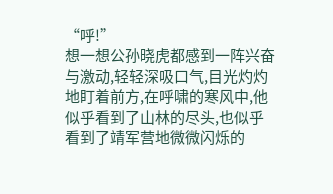“呼!”
想一想公孙晓虎都感到一阵兴奋与激动,轻轻深吸口气,目光灼灼地盯着前方,在呼啸的寒风中,他似乎看到了山林的尽头,也似乎看到了靖军营地微微闪烁的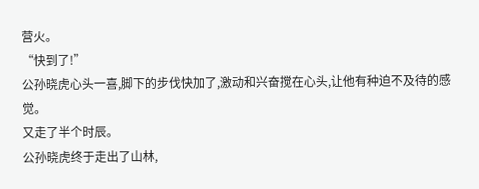营火。
“快到了!”
公孙晓虎心头一喜,脚下的步伐快加了,激动和兴奋搅在心头,让他有种迫不及待的感觉。
又走了半个时辰。
公孙晓虎终于走出了山林,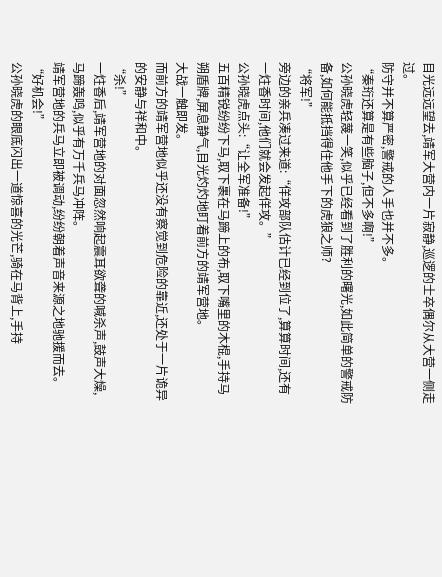目光远远望去,靖军大营内一片寂静,巡逻的士卒偶尔从大营一侧走过。
防守并不算严密,警戒的人手也并不多。
“秦珩还算是有些脑子,但不多啊!”
公孙晓虎轻蔑一笑,似乎已经看到了胜利的曙光,如此简单的警戒防备,如何能抵挡得住他手下的虎狼之师?
“将军!”
旁边的亲兵凑过来道:“佯攻部队估计已经到位了,算算时间,还有一炷香时间,他们就会发起佯攻。”
公孙晓虎点头:“让全军准备!”
五百精锐纷纷下马,取下裹在马蹄上的布,取下嘴里的木棍,手持马朔盾牌,屏息静气,目光灼灼地盯着前方的靖军营地。
大战一触即发。
而前方的靖军营地似乎还没有察觉到危险的靠近,还处于一片诡异的安静与祥和中。
“杀!”
一炷香后,靖军营地的对面忽然响起震耳欲聋的喊杀声,鼓声大燥,马蹄轰鸣,似乎有万千兵马冲阵。
靖军营地的兵马立即被调动,纷纷朝着声音来源之地驰援而去。
“好机会!”
公孙晓虎的眼底闪出一道惊喜的光芒,骑在马背上,手持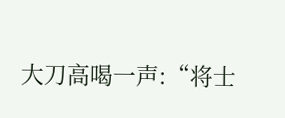大刀高喝一声:“将士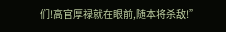们!高官厚禄就在眼前,随本将杀敌!”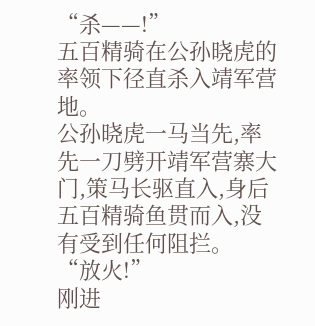“杀——!”
五百精骑在公孙晓虎的率领下径直杀入靖军营地。
公孙晓虎一马当先,率先一刀劈开靖军营寨大门,策马长驱直入,身后五百精骑鱼贯而入,没有受到任何阻拦。
“放火!”
刚进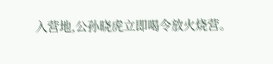入营地,公孙晓虎立即喝令放火烧营。